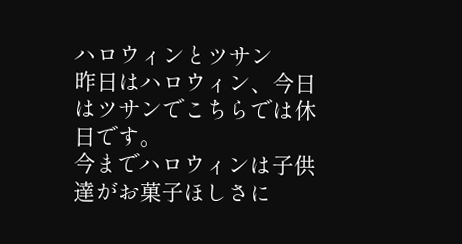ハロウィンとツサン
昨日はハロウィン、今日はツサンでこちらでは休日です。
今までハロウィンは子供達がお菓子ほしさに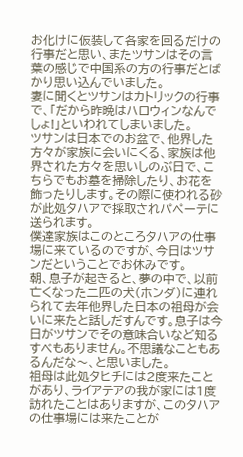お化けに仮装して各家を回るだけの行事だと思い、またツサンはその言葉の感じで中国系の方の行事だとばかり思い込んでいました。
妻に聞くとツサンはカトリックの行事で、「だから昨晩はハロウィンなんでしょ!」といわれてしまいました。
ツサンは日本でのお盆で、他界した方々が家族に会いにくる、家族は他界された方々を思いしのぶ日で、こちらでもお墓を掃除したり、お花を飾ったりします。その際に使われる砂が此処タハアで採取されパペーテに送られます。
僕達家族はこのところタハアの仕事場に来ているのですが、今日はツサンだということでお休みです。
朝、息子が起きると、夢の中で、以前亡くなった二匹の犬(ホンダ)に連れられて去年他界した日本の祖母が会いに来たと話しだすんです。息子は今日がツサンでその意味合いなど知るすべもありません。不思議なこともあるんだな〜、と思いました。
祖母は此処タヒチには2度来たことがあり、ライアテアの我が家には1度訪れたことはありますが、このタハアの仕事場には来たことが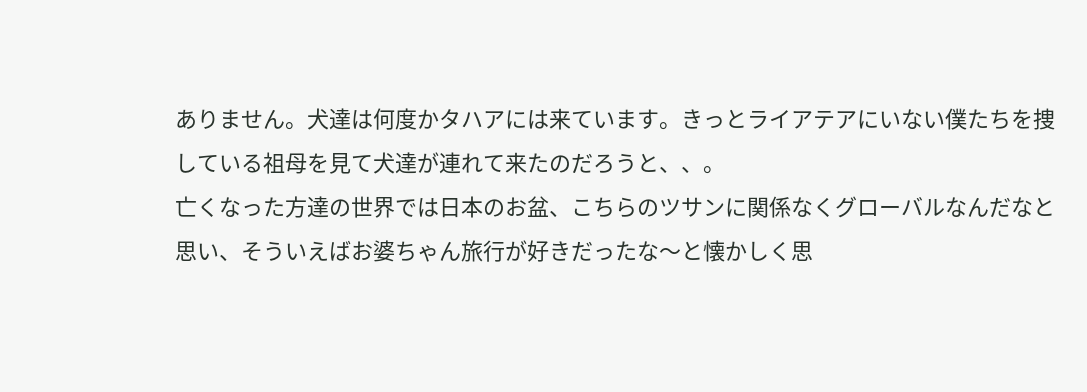ありません。犬達は何度かタハアには来ています。きっとライアテアにいない僕たちを捜している祖母を見て犬達が連れて来たのだろうと、、。
亡くなった方達の世界では日本のお盆、こちらのツサンに関係なくグローバルなんだなと思い、そういえばお婆ちゃん旅行が好きだったな〜と懐かしく思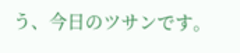う、今日のツサンです。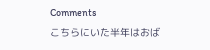Comments
こちらにいた半年はおば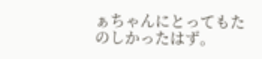ぁちゃんにとってもたのしかったはず。